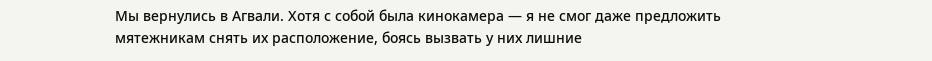Мы вернулись в Агвали. Хотя с собой была кинокамера — я не смог даже предложить мятежникам снять их расположение, боясь вызвать у них лишние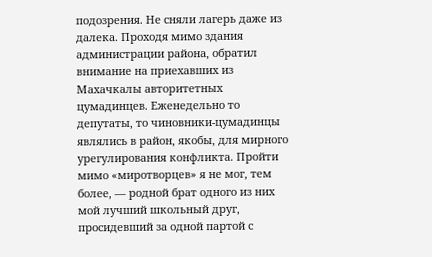подозрения. Не сняли лагерь даже из далека. Проходя мимо здания администрации района, обратил внимание на приехавших из Махачкалы авторитетных цумадинцев. Еженедельно то депутаты, то чиновники-цумадинцы являлись в район, якобы, для мирного урегулирования конфликта. Пройти мимо «миротворцев» я не мог, тем более, — родной брат одного из них мой лучший школьный друг, просидевший за одной партой с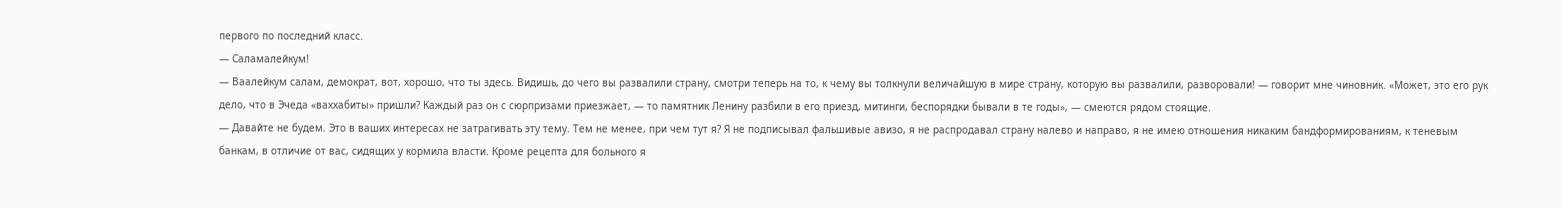первого по последний класс.
— Саламалейкум!
— Ваалейкум салам, демократ, вот, хорошо, что ты здесь. Видишь, до чего вы развалили страну, смотри теперь на то, к чему вы толкнули величайшую в мире страну, которую вы развалили, разворовали! — говорит мне чиновник. «Может, это его рук дело, что в Эчеда «ваххабиты» пришли? Каждый раз он с сюрпризами приезжает, — то памятник Ленину разбили в его приезд, митинги, беспорядки бывали в те годы», — смеются рядом стоящие.
— Давайте не будем. Это в ваших интересах не затрагивать эту тему. Тем не менее, при чем тут я? Я не подписывал фальшивые авизо, я не распродавал страну налево и направо, я не имею отношения никаким бандформированиям, к теневым банкам, в отличие от вас, сидящих у кормила власти. Кроме рецепта для больного я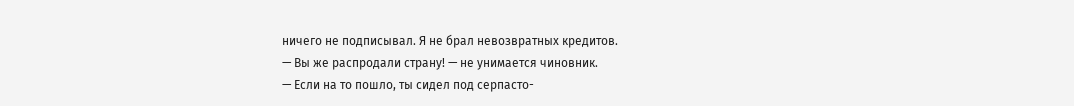ничего не подписывал. Я не брал невозвратных кредитов.
— Вы же распродали страну! — не унимается чиновник.
— Если на то пошло, ты сидел под серпасто-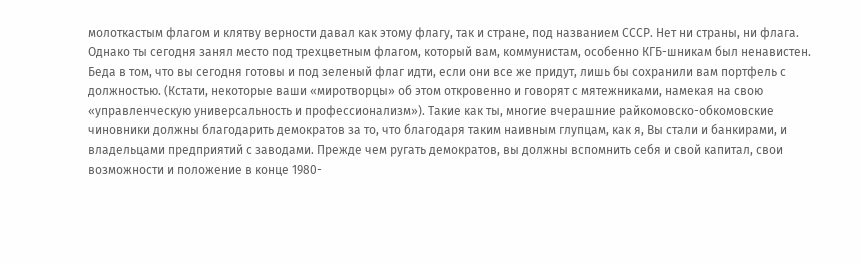молоткастым флагом и клятву верности давал как этому флагу, так и стране, под названием СССР. Нет ни страны, ни флага. Однако ты сегодня занял место под трехцветным флагом, который вам, коммунистам, особенно КГБ-шникам был ненавистен. Беда в том, что вы сегодня готовы и под зеленый флаг идти, если они все же придут, лишь бы сохранили вам портфель с должностью. (Кстати, некоторые ваши «миротворцы» об этом откровенно и говорят с мятежниками, намекая на свою «управленческую универсальность и профессионализм»). Такие как ты, многие вчерашние райкомовско-обкомовские чиновники должны благодарить демократов за то, что благодаря таким наивным глупцам, как я, Вы стали и банкирами, и владельцами предприятий с заводами. Прежде чем ругать демократов, вы должны вспомнить себя и свой капитал, свои возможности и положение в конце 1980-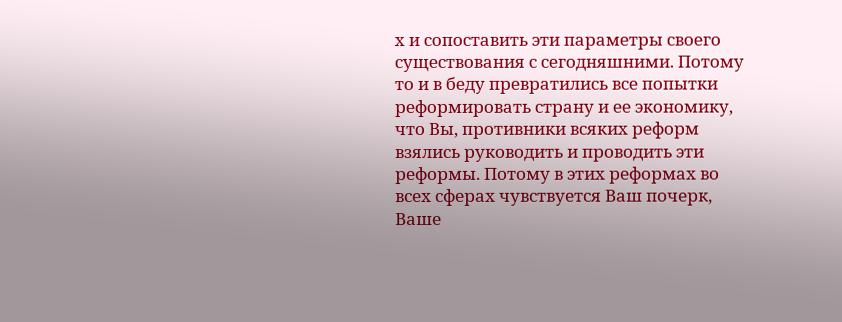х и сопоставить эти параметры своего существования с сегодняшними. Потому то и в беду превратились все попытки реформировать страну и ее экономику, что Вы, противники всяких реформ взялись руководить и проводить эти реформы. Потому в этих реформах во всех сферах чувствуется Ваш почерк, Ваше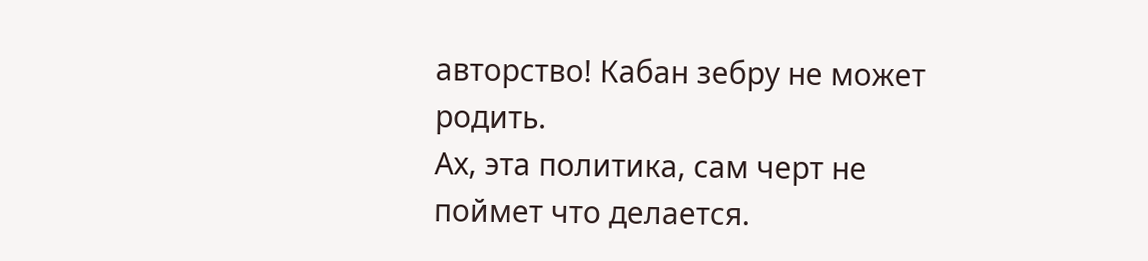авторство! Кабан зебру не может родить.
Ах, эта политика, сам черт не поймет что делается.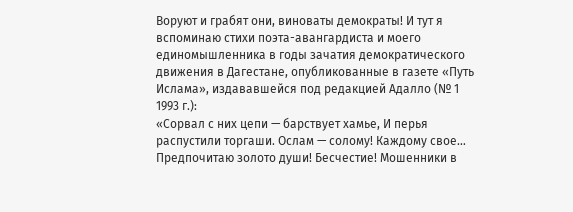Воруют и грабят они, виноваты демократы! И тут я вспоминаю стихи поэта-авангардиста и моего единомышленника в годы зачатия демократического движения в Дагестане, опубликованные в газете «Путь Ислама», издававшейся под редакцией Адалло (№ 1 1993 г.):
«Сорвал с них цепи — барствует хамье, И перья распустили торгаши. Ослам — солому! Каждому свое… Предпочитаю золото души! Бесчестие! Мошенники в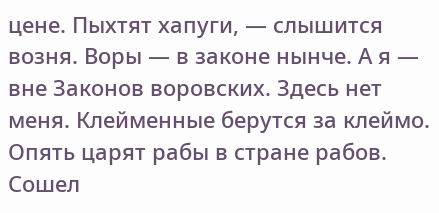цене. Пыхтят хапуги, — слышится возня. Воры — в законе нынче. А я — вне Законов воровских. Здесь нет меня. Клейменные берутся за клеймо. Опять царят рабы в стране рабов. Сошел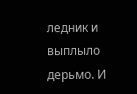ледник и выплыло дерьмо. И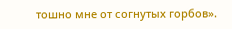тошно мне от согнутых горбов».